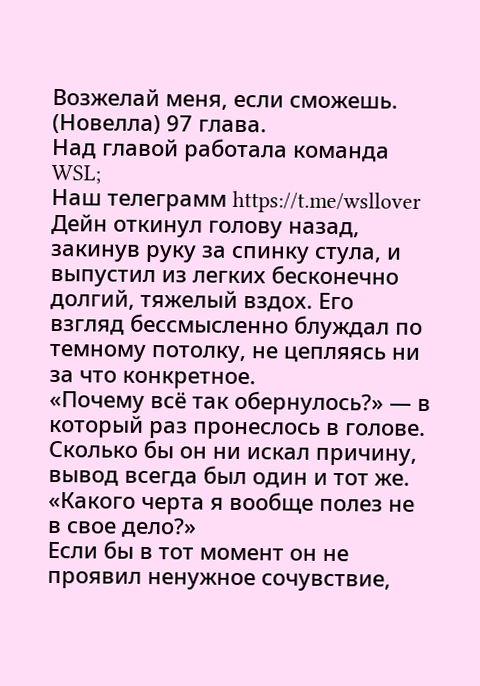Возжелай меня, если сможешь. (Новелла) 97 глава.
Над главой работала команда WSL;
Наш телеграмм https://t.me/wsllover
Дейн откинул голову назад, закинув руку за спинку стула, и выпустил из легких бесконечно долгий, тяжелый вздох. Его взгляд бессмысленно блуждал по темному потолку, не цепляясь ни за что конкретное.
«Почему всё так обернулось?» — в который раз пронеслось в голове.
Сколько бы он ни искал причину, вывод всегда был один и тот же.
«Какого черта я вообще полез не в свое дело?»
Если бы в тот момент он не проявил ненужное сочувствие,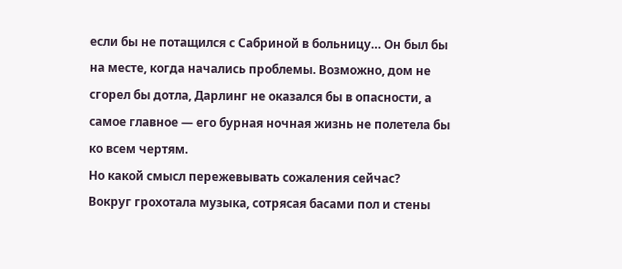если бы не потащился с Сабриной в больницу… Он был бы на месте, когда начались проблемы. Возможно, дом не сгорел бы дотла, Дарлинг не оказался бы в опасности, а самое главное — его бурная ночная жизнь не полетела бы ко всем чертям.
Но какой смысл пережевывать сожаления сейчас?
Вокруг грохотала музыка, сотрясая басами пол и стены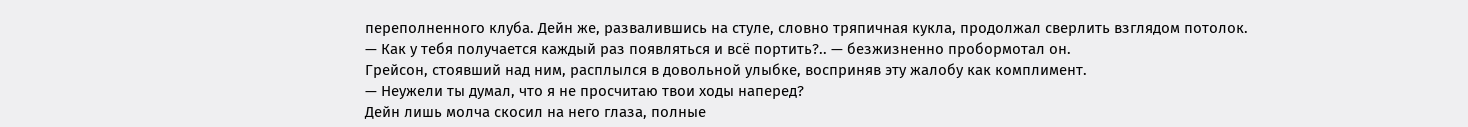переполненного клуба. Дейн же, развалившись на стуле, словно тряпичная кукла, продолжал сверлить взглядом потолок.
— Как у тебя получается каждый раз появляться и всё портить?.. — безжизненно пробормотал он.
Грейсон, стоявший над ним, расплылся в довольной улыбке, восприняв эту жалобу как комплимент.
— Неужели ты думал, что я не просчитаю твои ходы наперед?
Дейн лишь молча скосил на него глаза, полные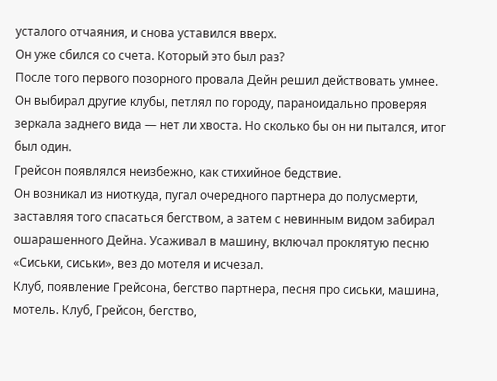усталого отчаяния, и снова уставился вверх.
Он уже сбился со счета. Который это был раз?
После того первого позорного провала Дейн решил действовать умнее. Он выбирал другие клубы, петлял по городу, параноидально проверяя зеркала заднего вида — нет ли хвоста. Но сколько бы он ни пытался, итог был один.
Грейсон появлялся неизбежно, как стихийное бедствие.
Он возникал из ниоткуда, пугал очередного партнера до полусмерти, заставляя того спасаться бегством, а затем с невинным видом забирал ошарашенного Дейна. Усаживал в машину, включал проклятую песню «Сиськи, сиськи», вез до мотеля и исчезал.
Клуб, появление Грейсона, бегство партнера, песня про сиськи, машина, мотель. Клуб, Грейсон, бегство,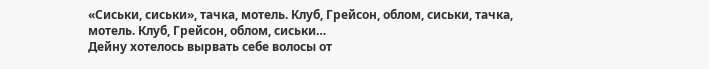«Сиськи, сиськи», тачка, мотель. Клуб, Грейсон, облом, сиськи, тачка, мотель. Клуб, Грейсон, облом, сиськи…
Дейну хотелось вырвать себе волосы от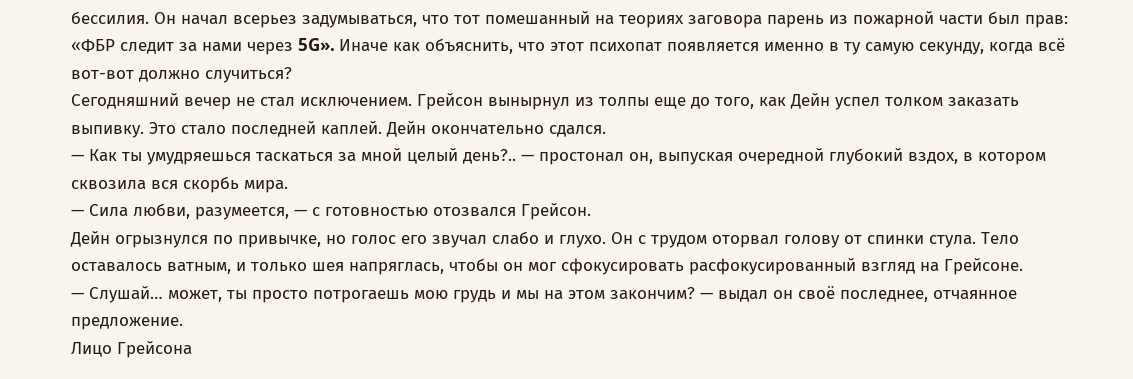бессилия. Он начал всерьез задумываться, что тот помешанный на теориях заговора парень из пожарной части был прав: «ФБР следит за нами через 5G». Иначе как объяснить, что этот психопат появляется именно в ту самую секунду, когда всё вот-вот должно случиться?
Сегодняшний вечер не стал исключением. Грейсон вынырнул из толпы еще до того, как Дейн успел толком заказать выпивку. Это стало последней каплей. Дейн окончательно сдался.
— Как ты умудряешься таскаться за мной целый день?.. — простонал он, выпуская очередной глубокий вздох, в котором сквозила вся скорбь мира.
— Сила любви, разумеется, — с готовностью отозвался Грейсон.
Дейн огрызнулся по привычке, но голос его звучал слабо и глухо. Он с трудом оторвал голову от спинки стула. Тело оставалось ватным, и только шея напряглась, чтобы он мог сфокусировать расфокусированный взгляд на Грейсоне.
— Слушай… может, ты просто потрогаешь мою грудь и мы на этом закончим? — выдал он своё последнее, отчаянное предложение.
Лицо Грейсона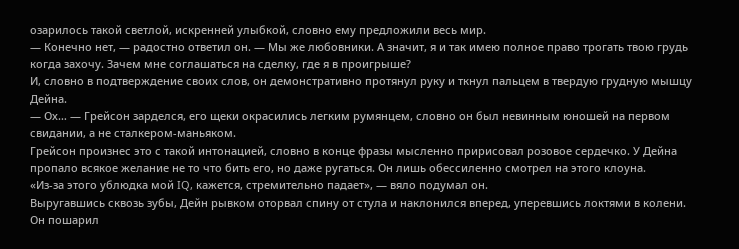озарилось такой светлой, искренней улыбкой, словно ему предложили весь мир.
— Конечно нет, — радостно ответил он. — Мы же любовники. А значит, я и так имею полное право трогать твою грудь когда захочу. Зачем мне соглашаться на сделку, где я в проигрыше?
И, словно в подтверждение своих слов, он демонстративно протянул руку и ткнул пальцем в твердую грудную мышцу Дейна.
— Ох… — Грейсон зарделся, его щеки окрасились легким румянцем, словно он был невинным юношей на первом свидании, а не сталкером-маньяком.
Грейсон произнес это с такой интонацией, словно в конце фразы мысленно пририсовал розовое сердечко. У Дейна пропало всякое желание не то что бить его, но даже ругаться. Он лишь обессиленно смотрел на этого клоуна.
«Из-за этого ублюдка мой IQ, кажется, стремительно падает», — вяло подумал он.
Выругавшись сквозь зубы, Дейн рывком оторвал спину от стула и наклонился вперед, уперевшись локтями в колени. Он пошарил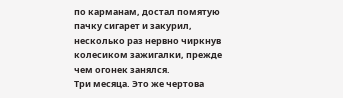по карманам, достал помятую пачку сигарет и закурил, несколько раз нервно чиркнув колесиком зажигалки, прежде чем огонек занялся.
Три месяца. Это же чертова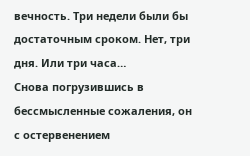вечность. Три недели были бы достаточным сроком. Нет, три дня. Или три часа…
Снова погрузившись в бессмысленные сожаления, он с остервенением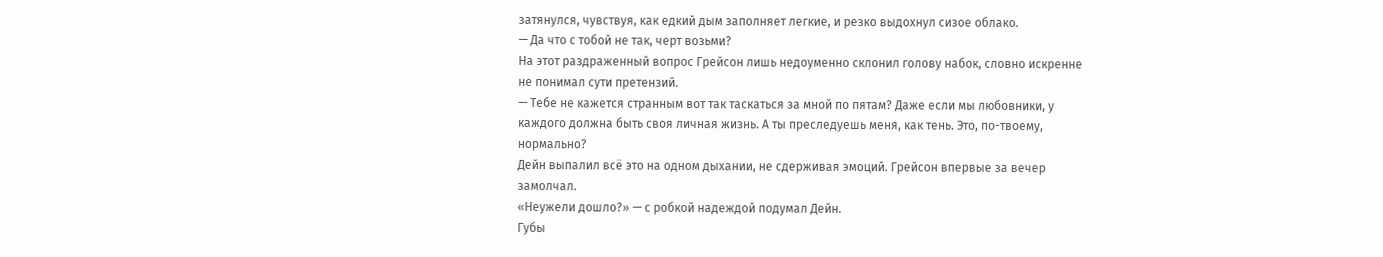затянулся, чувствуя, как едкий дым заполняет легкие, и резко выдохнул сизое облако.
— Да что с тобой не так, черт возьми?
На этот раздраженный вопрос Грейсон лишь недоуменно склонил голову набок, словно искренне не понимал сути претензий.
— Тебе не кажется странным вот так таскаться за мной по пятам? Даже если мы любовники, у каждого должна быть своя личная жизнь. А ты преследуешь меня, как тень. Это, по-твоему, нормально?
Дейн выпалил всё это на одном дыхании, не сдерживая эмоций. Грейсон впервые за вечер замолчал.
«Неужели дошло?» — с робкой надеждой подумал Дейн.
Губы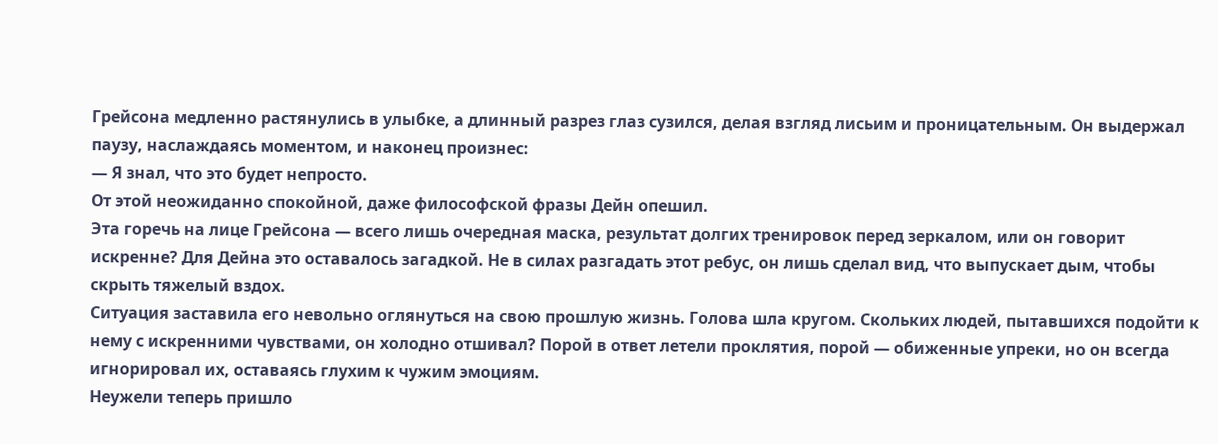Грейсона медленно растянулись в улыбке, а длинный разрез глаз сузился, делая взгляд лисьим и проницательным. Он выдержал паузу, наслаждаясь моментом, и наконец произнес:
— Я знал, что это будет непросто.
От этой неожиданно спокойной, даже философской фразы Дейн опешил.
Эта горечь на лице Грейсона — всего лишь очередная маска, результат долгих тренировок перед зеркалом, или он говорит искренне? Для Дейна это оставалось загадкой. Не в силах разгадать этот ребус, он лишь сделал вид, что выпускает дым, чтобы скрыть тяжелый вздох.
Ситуация заставила его невольно оглянуться на свою прошлую жизнь. Голова шла кругом. Скольких людей, пытавшихся подойти к нему с искренними чувствами, он холодно отшивал? Порой в ответ летели проклятия, порой — обиженные упреки, но он всегда игнорировал их, оставаясь глухим к чужим эмоциям.
Неужели теперь пришло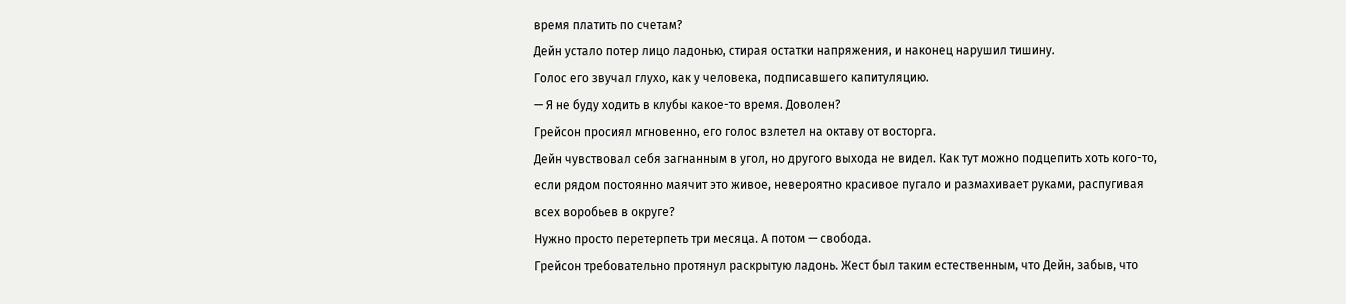время платить по счетам?
Дейн устало потер лицо ладонью, стирая остатки напряжения, и наконец нарушил тишину.
Голос его звучал глухо, как у человека, подписавшего капитуляцию.
— Я не буду ходить в клубы какое-то время. Доволен?
Грейсон просиял мгновенно, его голос взлетел на октаву от восторга.
Дейн чувствовал себя загнанным в угол, но другого выхода не видел. Как тут можно подцепить хоть кого-то, если рядом постоянно маячит это живое, невероятно красивое пугало и размахивает руками, распугивая всех воробьев в округе?
Нужно просто перетерпеть три месяца. А потом — свобода.
Грейсон требовательно протянул раскрытую ладонь. Жест был таким естественным, что Дейн, забыв, что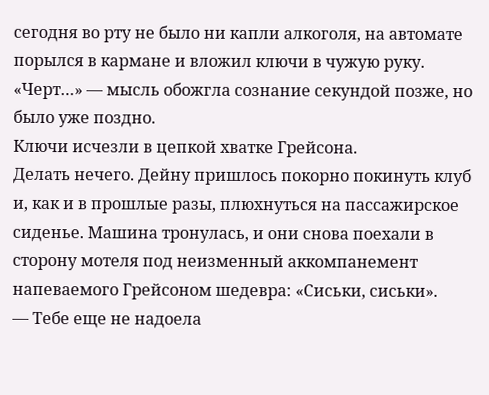сегодня во рту не было ни капли алкоголя, на автомате порылся в кармане и вложил ключи в чужую руку.
«Черт…» — мысль обожгла сознание секундой позже, но было уже поздно.
Ключи исчезли в цепкой хватке Грейсона.
Делать нечего. Дейну пришлось покорно покинуть клуб и, как и в прошлые разы, плюхнуться на пассажирское сиденье. Машина тронулась, и они снова поехали в сторону мотеля под неизменный аккомпанемент напеваемого Грейсоном шедевра: «Сиськи, сиськи».
— Тебе еще не надоела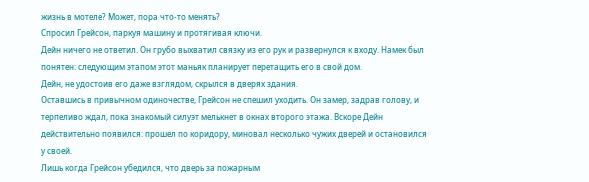жизнь в мотеле? Может, пора что-то менять?
Спросил Грейсон, паркуя машину и протягивая ключи.
Дейн ничего не ответил. Он грубо выхватил связку из его рук и развернулся к входу. Намек был понятен: следующим этапом этот маньяк планирует перетащить его в свой дом.
Дейн, не удостоив его даже взглядом, скрылся в дверях здания.
Оставшись в привычном одиночестве, Грейсон не спешил уходить. Он замер, задрав голову, и терпеливо ждал, пока знакомый силуэт мелькнет в окнах второго этажа. Вскоре Дейн действительно появился: прошел по коридору, миновал несколько чужих дверей и остановился у своей.
Лишь когда Грейсон убедился, что дверь за пожарным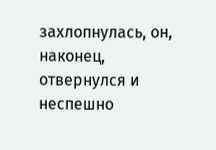захлопнулась, он, наконец, отвернулся и неспешно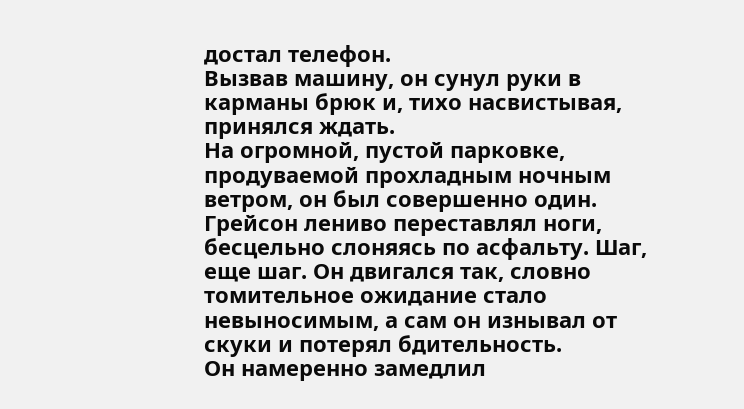достал телефон.
Вызвав машину, он сунул руки в карманы брюк и, тихо насвистывая, принялся ждать.
На огромной, пустой парковке, продуваемой прохладным ночным ветром, он был совершенно один. Грейсон лениво переставлял ноги, бесцельно слоняясь по асфальту. Шаг, еще шаг. Он двигался так, словно томительное ожидание стало невыносимым, а сам он изнывал от скуки и потерял бдительность.
Он намеренно замедлил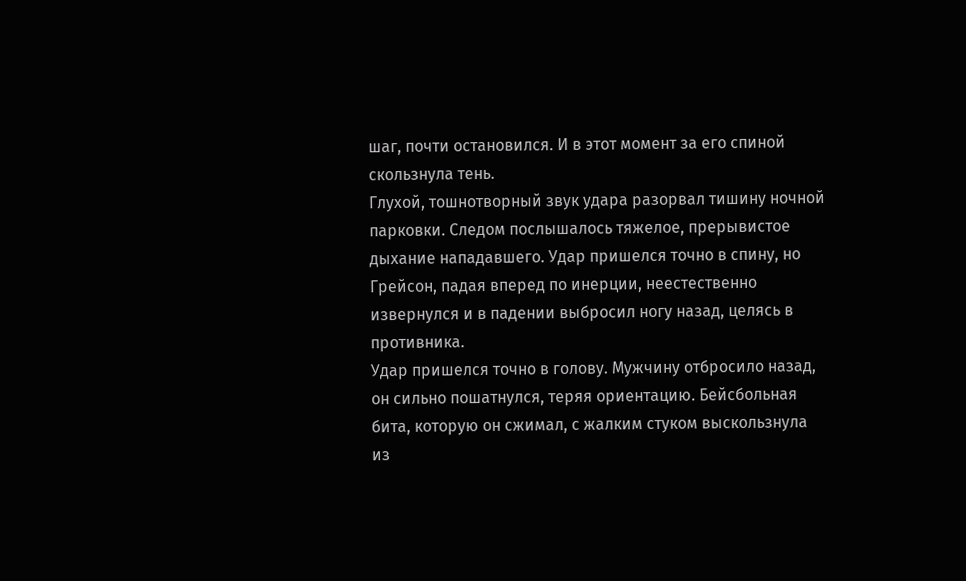шаг, почти остановился. И в этот момент за его спиной скользнула тень.
Глухой, тошнотворный звук удара разорвал тишину ночной парковки. Следом послышалось тяжелое, прерывистое дыхание нападавшего. Удар пришелся точно в спину, но Грейсон, падая вперед по инерции, неестественно извернулся и в падении выбросил ногу назад, целясь в противника.
Удар пришелся точно в голову. Мужчину отбросило назад, он сильно пошатнулся, теряя ориентацию. Бейсбольная бита, которую он сжимал, с жалким стуком выскользнула из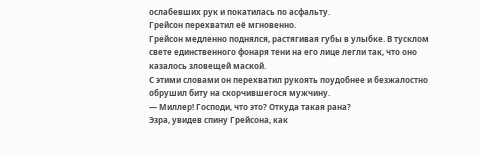ослабевших рук и покатилась по асфальту.
Грейсон перехватил её мгновенно.
Грейсон медленно поднялся, растягивая губы в улыбке. В тусклом свете единственного фонаря тени на его лице легли так, что оно казалось зловещей маской.
С этими словами он перехватил рукоять поудобнее и безжалостно обрушил биту на скорчившегося мужчину.
— Миллер! Господи, что это? Откуда такая рана?
Эзра, увидев спину Грейсона, как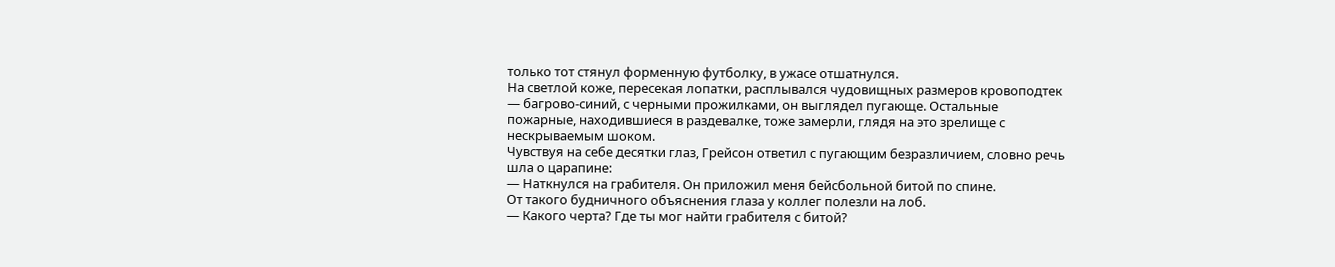только тот стянул форменную футболку, в ужасе отшатнулся.
На светлой коже, пересекая лопатки, расплывался чудовищных размеров кровоподтек — багрово-синий, с черными прожилками, он выглядел пугающе. Остальные пожарные, находившиеся в раздевалке, тоже замерли, глядя на это зрелище с нескрываемым шоком.
Чувствуя на себе десятки глаз, Грейсон ответил с пугающим безразличием, словно речь шла о царапине:
— Наткнулся на грабителя. Он приложил меня бейсбольной битой по спине.
От такого будничного объяснения глаза у коллег полезли на лоб.
— Какого черта? Где ты мог найти грабителя с битой?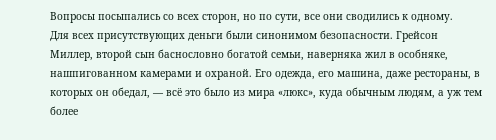Вопросы посыпались со всех сторон, но по сути, все они сводились к одному.
Для всех присутствующих деньги были синонимом безопасности. Грейсон Миллер, второй сын баснословно богатой семьи, наверняка жил в особняке, нашпигованном камерами и охраной. Его одежда, его машина, даже рестораны, в которых он обедал, — всё это было из мира «люкс», куда обычным людям, а уж тем более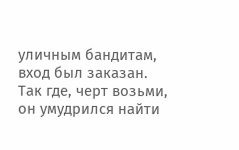уличным бандитам, вход был заказан.
Так где, черт возьми, он умудрился найти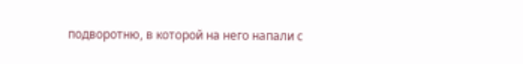подворотню, в которой на него напали с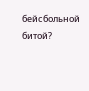бейсбольной битой?